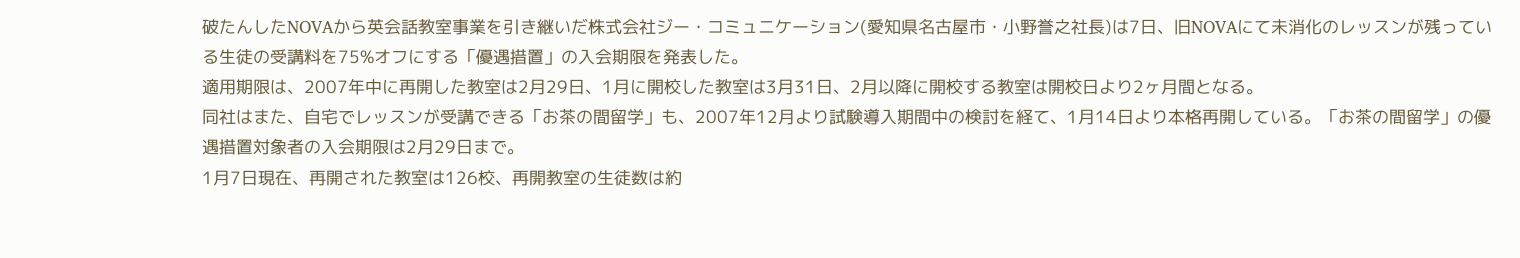破たんしたNOVAから英会話教室事業を引き継いだ株式会社ジー・コミュニケーション(愛知県名古屋市・小野誉之社長)は7日、旧NOVAにて未消化のレッスンが残っている生徒の受講料を75%オフにする「優遇措置」の入会期限を発表した。
適用期限は、2007年中に再開した教室は2月29日、1月に開校した教室は3月31日、2月以降に開校する教室は開校日より2ヶ月間となる。
同社はまた、自宅でレッスンが受講できる「お茶の間留学」も、2007年12月より試験導入期間中の検討を経て、1月14日より本格再開している。「お茶の間留学」の優遇措置対象者の入会期限は2月29日まで。
1月7日現在、再開された教室は126校、再開教室の生徒数は約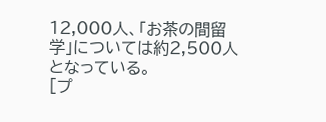12,000人、「お茶の間留学」については約2,500人となっている。
[プ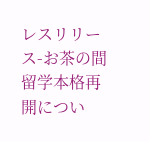レスリリース-お茶の間留学本格再開につい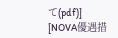て(pdf)]
[NOVA優遇措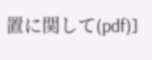置に関して(pdf)]